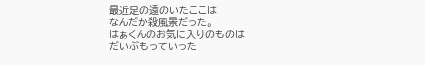最近足の遠のいたここは
なんだか殺風景だった。
はぁくんのお気に入りのものは
だいぶもっていった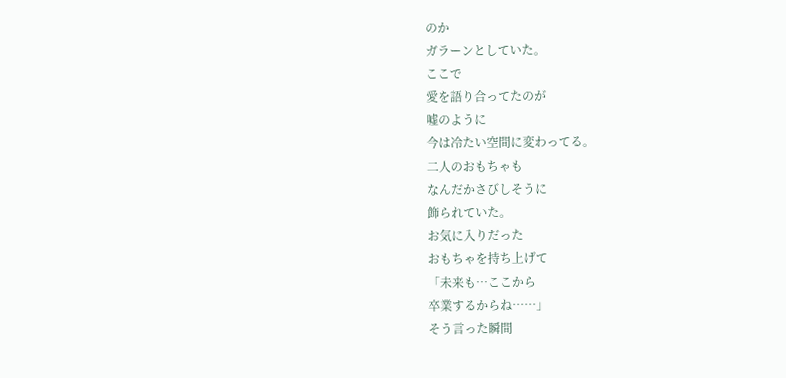のか
ガラーンとしていた。
ここで
愛を語り合ってたのが
嘘のように
今は冷たい空間に変わってる。
二人のおもちゃも
なんだかさびしそうに
飾られていた。
お気に入りだった
おもちゃを持ち上げて
「未来も…ここから
卒業するからね……」
そう言った瞬間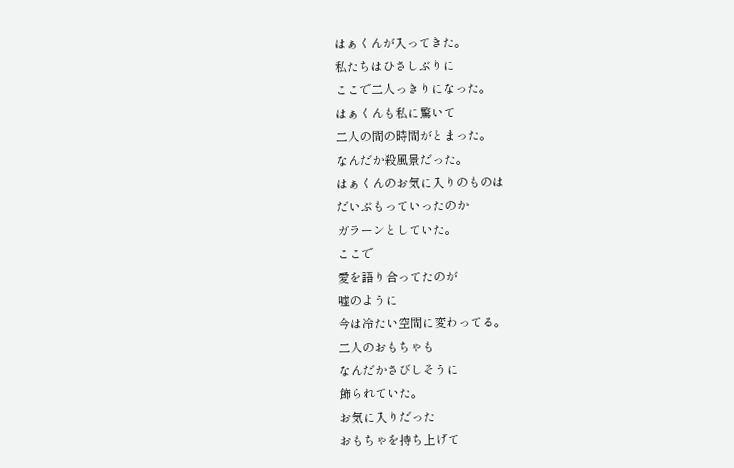はぁくんが入ってきた。
私たちはひさしぶりに
ここで二人っきりになった。
はぁくんも私に驚いて
二人の間の時間がとまった。
なんだか殺風景だった。
はぁくんのお気に入りのものは
だいぶもっていったのか
ガラーンとしていた。
ここで
愛を語り合ってたのが
嘘のように
今は冷たい空間に変わってる。
二人のおもちゃも
なんだかさびしそうに
飾られていた。
お気に入りだった
おもちゃを持ち上げて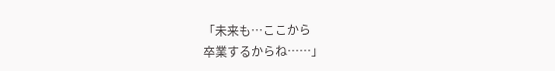「未来も…ここから
卒業するからね……」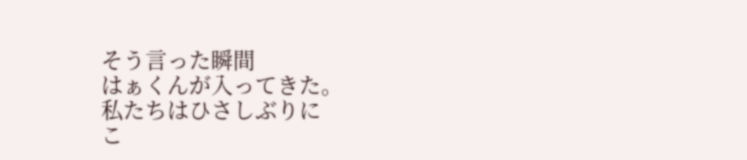そう言った瞬間
はぁくんが入ってきた。
私たちはひさしぶりに
こ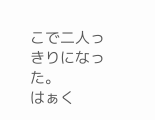こで二人っきりになった。
はぁく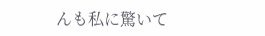んも私に驚いて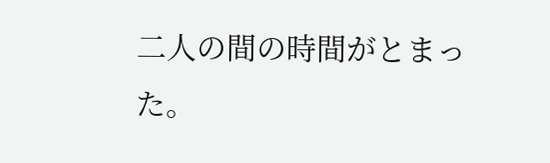二人の間の時間がとまった。